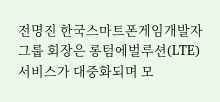전명진 한국스마트폰게임개발자그룹 회장은 롱텀에벌루션(LTE) 서비스가 대중화되며 모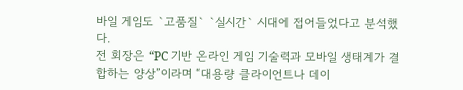바일 게임도 `고품질` `실시간` 시대에 접어들었다고 분석했다.
전 회장은 “PC 기반 온라인 게임 기술력과 모바일 생태계가 결합하는 양상”이라며 “대용량 클라이언트나 데이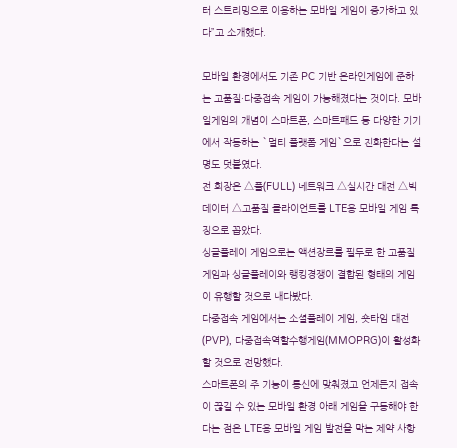터 스트리밍으로 이용하는 모바일 게임이 증가하고 있다”고 소개했다.

모바일 환경에서도 기존 PC 기반 온라인게임에 준하는 고품질·다중접속 게임이 가능해졌다는 것이다. 모바일게임의 개념이 스마트폰, 스마트패드 등 다양한 기기에서 작동하는 `멀티 플랫폼 게임`으로 진화한다는 설명도 덧붙였다.
전 회장은 △풀(FULL) 네트워크 △실시간 대전 △빅데이터 △고품질 클라이언트를 LTE용 모바일 게임 특징으로 꼽았다.
싱글플레이 게임으로는 액션장르를 필두로 한 고품질 게임과 싱글플레이와 랭킹경쟁이 결합된 형태의 게임이 유행할 것으로 내다봤다.
다중접속 게임에서는 소셜플레이 게임, 숏타임 대전(PVP), 다중접속역할수행게임(MMOPRG)이 활성화할 것으로 전망했다.
스마트폰의 주 기능이 통신에 맞춰졌고 언제든지 접속이 끊길 수 있는 모바일 환경 아래 게임을 구동해야 한다는 점은 LTE용 모바일 게임 발전을 막는 제약 사항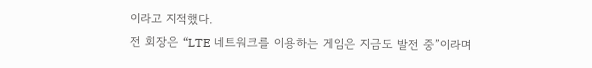이라고 지적했다.
전 회장은 “LTE 네트워크를 이용하는 게임은 지금도 발전 중”이라며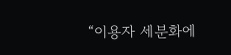“이용자 세분화에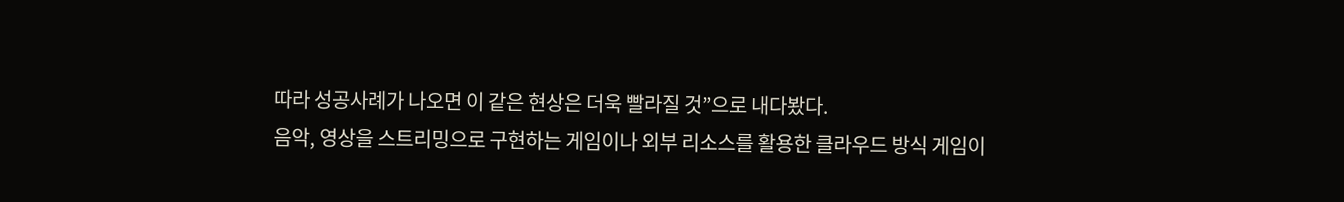따라 성공사례가 나오면 이 같은 현상은 더욱 빨라질 것”으로 내다봤다.
음악, 영상을 스트리밍으로 구현하는 게임이나 외부 리소스를 활용한 클라우드 방식 게임이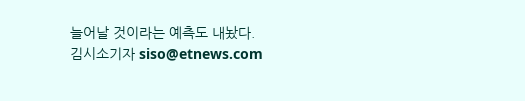늘어날 것이라는 예측도 내놨다.
김시소기자 siso@etnews.com